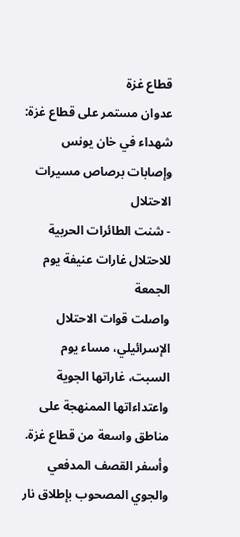قطاع غزة
عدوان مستمر على قطاع غزة: شهداء في خان يونس وإصابات برصاص مسيرات الاحتلال
- شنت الطائرات الحربية للاحتلال غارات عنيفة يوم الجمعة
واصلت قوات الاحتلال الإسرائيلي، مساء يوم السبت، غاراتها الجوية واعتداءاتها الممنهجة على مناطق واسعة من قطاع غزة.
وأسفر القصف المدفعي والجوي المصحوب بإطلاق نار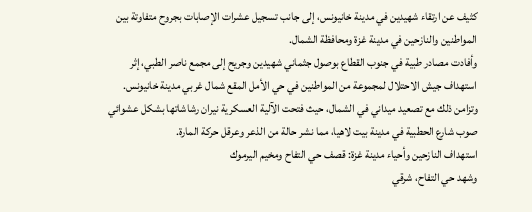كثيف عن ارتقاء شهيدين في مدينة خانيونس، إلى جانب تسجيل عشرات الإصابات بجروح متفاوتة بين المواطنين والنازحين في مدينة غزة ومحافظة الشمال.
وأفادت مصادر طبية في جنوب القطاع بوصول جثماني شهيدين وجريح إلى مجمع ناصر الطبي، إثر استهداف جيش الاحتلال لمجموعة من المواطنين في حي الأمل المقع شمال غربي مدينة خانيونس.
وتزامن ذلك مع تصعيد ميداني في الشمال، حيث فتحت الآلية العسكرية نيران رشاشاتها بشكل عشوائي صوب شارع الحطبية في مدينة بيت لاهيا، مما نشر حالة من الذعر وعرقل حركة المارة.
استهداف النازحين وأحياء مدينة غزة: قصف حي التفاح ومخيم اليرموك
وشهد حي التفاح، شرقي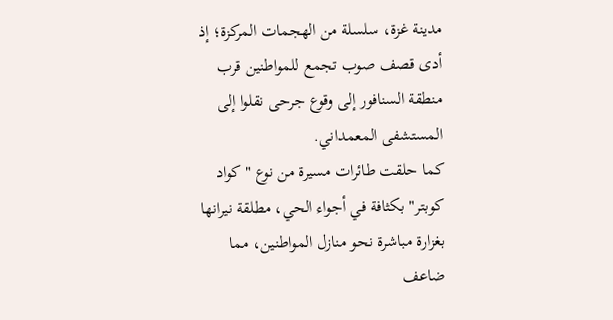مدينة غزة، سلسلة من الهجمات المركزة؛ إذ أدى قصف صوب تجمع للمواطنين قرب منطقة السنافور إلى وقوع جرحى نقلوا إلى المستشفى المعمداني.
كما حلقت طائرات مسيرة من نوع "كواد كوبتر" بكثافة في أجواء الحي، مطلقة نيرانها بغزارة مباشرة نحو منازل المواطنين، مما ضاعف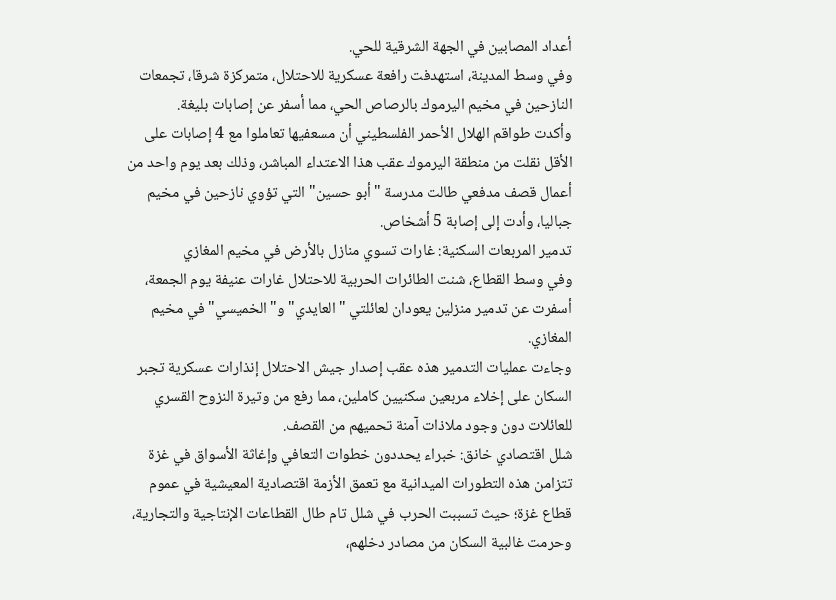أعداد المصابين في الجهة الشرقية للحي.
وفي وسط المدينة، استهدفت رافعة عسكرية للاحتلال، متمركزة شرقا، تجمعات النازحين في مخيم اليرموك بالرصاص الحي، مما أسفر عن إصابات بليغة.
وأكدت طواقم الهلال الأحمر الفلسطيني أن مسعفيها تعاملوا مع 4 إصابات على الأقل نقلت من منطقة اليرموك عقب هذا الاعتداء المباشر، وذلك بعد يوم واحد من أعمال قصف مدفعي طالت مدرسة "أبو حسين" التي تؤوي نازحين في مخيم جباليا، وأدت إلى إصابة 5 أشخاص.
تدمير المربعات السكنية: غارات تسوي منازل بالأرض في مخيم المغازي
وفي وسط القطاع، شنت الطائرات الحربية للاحتلال غارات عنيفة يوم الجمعة، أسفرت عن تدمير منزلين يعودان لعائلتي "العايدي" و"الخميسي" في مخيم المغازي.
وجاءت عمليات التدمير هذه عقب إصدار جيش الاحتلال إنذارات عسكرية تجبر السكان على إخلاء مربعين سكنيين كاملين، مما رفع من وتيرة النزوح القسري للعائلات دون وجود ملاذات آمنة تحميهم من القصف.
شلل اقتصادي خانق: خبراء يحددون خطوات التعافي وإغاثة الأسواق في غزة
تتزامن هذه التطورات الميدانية مع تعمق الأزمة اقتصادية المعيشية في عموم قطاع غزة؛ حيث تسببت الحرب في شلل تام طال القطاعات الإنتاجية والتجارية، وحرمت غالبية السكان من مصادر دخلهم،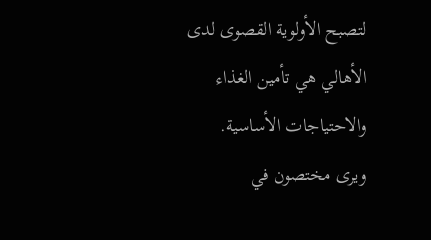لتصبح الأولوية القصوى لدى الأهالي هي تأمين الغذاء والاحتياجات الأساسية.
ويرى مختصون في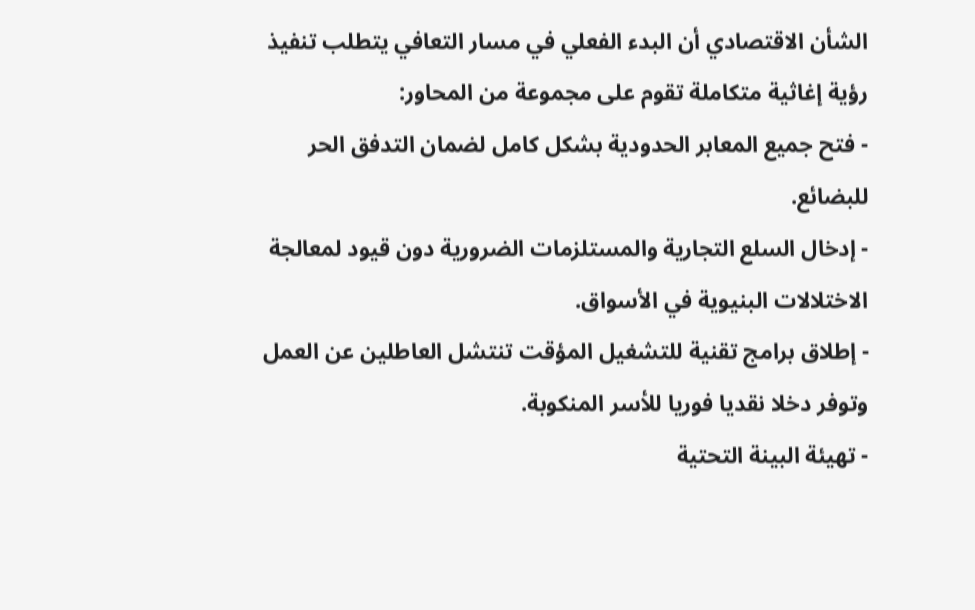الشأن الاقتصادي أن البدء الفعلي في مسار التعافي يتطلب تنفيذ رؤية إغاثية متكاملة تقوم على مجموعة من المحاور:
- فتح جميع المعابر الحدودية بشكل كامل لضمان التدفق الحر للبضائع.
- إدخال السلع التجارية والمستلزمات الضرورية دون قيود لمعالجة الاختلالات البنيوية في الأسواق.
- إطلاق برامج تقنية للتشغيل المؤقت تنتشل العاطلين عن العمل وتوفر دخلا نقديا فوريا للأسر المنكوبة.
- تهيئة البينة التحتية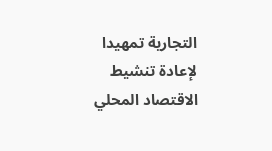التجارية تمهيدا لإعادة تنشيط الاقتصاد المحلي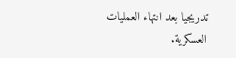تدريجيا بعد انتهاء العمليات العسكرية.